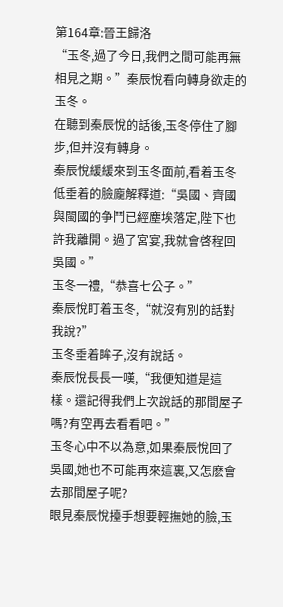第164章:晉王歸洛
“玉冬,過了今日,我們之間可能再無相見之期。”秦辰悅看向轉身欲走的玉冬。
在聽到秦辰悅的話後,玉冬停住了腳步,但并沒有轉身。
秦辰悅緩緩來到玉冬面前,看着玉冬低垂着的臉龐解釋道:“吳國、齊國與閩國的争鬥已經塵埃落定,陛下也許我離開。過了宮宴,我就會啓程回吳國。”
玉冬一禮,“恭喜七公子。”
秦辰悅盯着玉冬,“就沒有別的話對我說?”
玉冬垂着眸子,沒有說話。
秦辰悅長長一嘆,“我便知道是這樣。還記得我們上次說話的那間屋子嗎?有空再去看看吧。”
玉冬心中不以為意,如果秦辰悅回了吳國,她也不可能再來這裏,又怎麽會去那間屋子呢?
眼見秦辰悅擡手想要輕撫她的臉,玉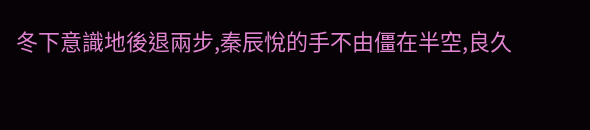冬下意識地後退兩步,秦辰悅的手不由僵在半空,良久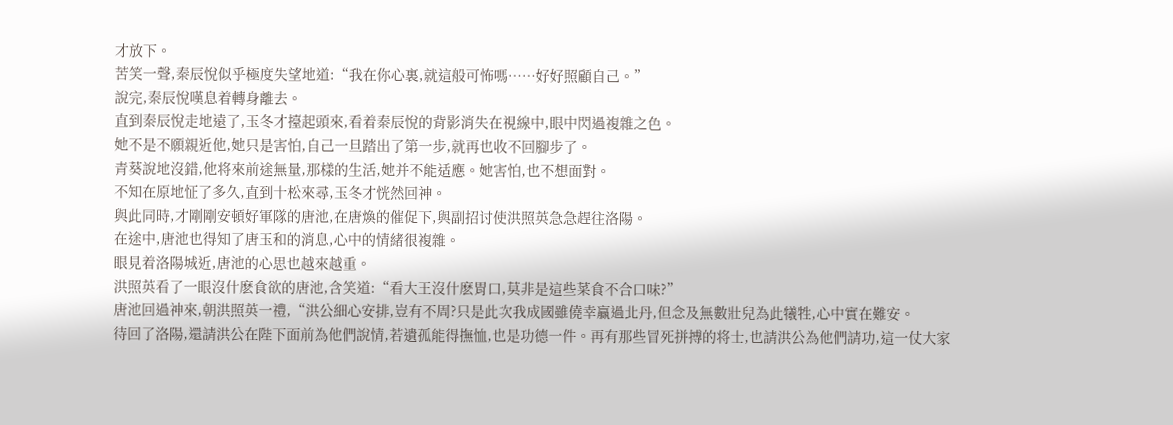才放下。
苦笑一聲,秦辰悅似乎極度失望地道:“我在你心裏,就這般可怖嗎……好好照顧自己。”
說完,秦辰悅嘆息着轉身離去。
直到秦辰悅走地遠了,玉冬才擡起頭來,看着秦辰悅的背影消失在視線中,眼中閃過複雜之色。
她不是不願親近他,她只是害怕,自己一旦踏出了第一步,就再也收不回腳步了。
青葵說地沒錯,他将來前途無量,那樣的生活,她并不能适應。她害怕,也不想面對。
不知在原地怔了多久,直到十松來尋,玉冬才恍然回神。
與此同時,才剛剛安頓好軍隊的唐池,在唐煥的催促下,與副招讨使洪照英急急趕往洛陽。
在途中,唐池也得知了唐玉和的消息,心中的情緒很複雜。
眼見着洛陽城近,唐池的心思也越來越重。
洪照英看了一眼沒什麽食欲的唐池,含笑道:“看大王沒什麽胃口,莫非是這些菜食不合口味?”
唐池回過神來,朝洪照英一禮,“洪公細心安排,豈有不周?只是此次我成國雖僥幸贏過北丹,但念及無數壯兒為此犧牲,心中實在難安。
待回了洛陽,還請洪公在陛下面前為他們說情,若遺孤能得撫恤,也是功德一件。再有那些冒死拼搏的将士,也請洪公為他們請功,這一仗大家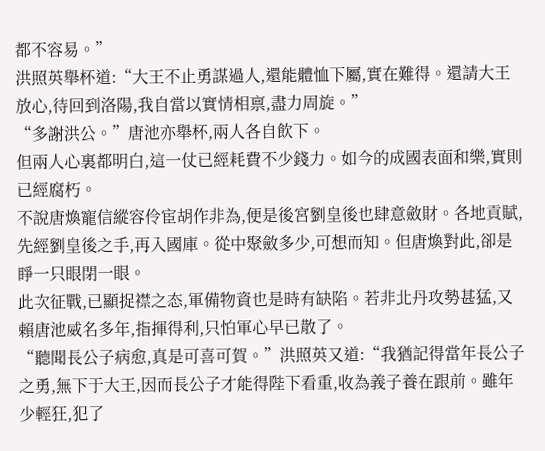都不容易。”
洪照英舉杯道:“大王不止勇謀過人,還能體恤下屬,實在難得。還請大王放心,待回到洛陽,我自當以實情相禀,盡力周旋。”
“多謝洪公。”唐池亦舉杯,兩人各自飲下。
但兩人心裏都明白,這一仗已經耗費不少錢力。如今的成國表面和樂,實則已經腐朽。
不說唐煥寵信縱容伶宦胡作非為,便是後宮劉皇後也肆意斂財。各地貢賦,先經劉皇後之手,再入國庫。從中聚斂多少,可想而知。但唐煥對此,卻是睜一只眼閉一眼。
此次征戰,已顯捉襟之态,軍備物資也是時有缺陷。若非北丹攻勢甚猛,又賴唐池威名多年,指揮得利,只怕軍心早已散了。
“聽聞長公子病愈,真是可喜可賀。”洪照英又道:“我猶記得當年長公子之勇,無下于大王,因而長公子才能得陛下看重,收為義子養在跟前。雖年少輕狂,犯了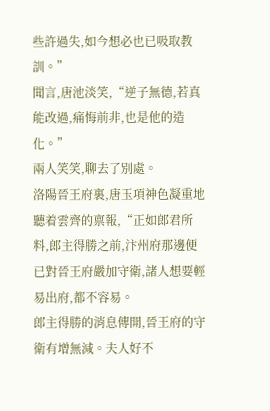些許過失,如今想必也已吸取教訓。”
聞言,唐池淡笑,“逆子無德,若真能改過,痛悔前非,也是他的造化。”
兩人笑笑,聊去了別處。
洛陽晉王府裏,唐玉項神色凝重地聽着雲齊的禀報,“正如郎君所料,郎主得勝之前,汴州府那邊便已對晉王府嚴加守衛,諸人想要輕易出府,都不容易。
郎主得勝的消息傳開,晉王府的守衛有增無減。夫人好不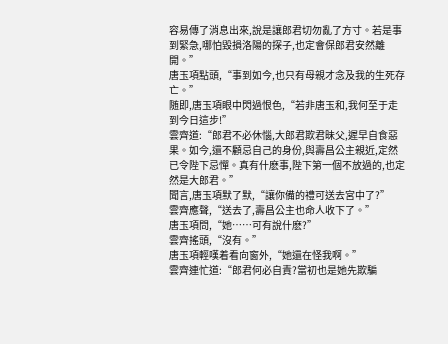容易傳了消息出來,說是讓郎君切勿亂了方寸。若是事到緊急,哪怕毀損洛陽的探子,也定會保郎君安然離開。”
唐玉項點頭,“事到如今,也只有母親才念及我的生死存亡。”
随即,唐玉項眼中閃過恨色,“若非唐玉和,我何至于走到今日這步!”
雲齊道:“郎君不必休惱,大郎君欺君昧父,遲早自食惡果。如今,還不顧忌自己的身份,與壽昌公主親近,定然已令陛下忌憚。真有什麽事,陛下第一個不放過的,也定然是大郎君。”
聞言,唐玉項默了默,“讓你備的禮可送去宮中了?”
雲齊應聲,“送去了,壽昌公主也命人收下了。”
唐玉項問,“她……可有說什麽?”
雲齊搖頭,“沒有。”
唐玉項輕嘆着看向窗外,“她還在怪我啊。”
雲齊連忙道:“郎君何必自責?當初也是她先欺騙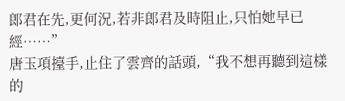郎君在先,更何況,若非郎君及時阻止,只怕她早已經……”
唐玉項擡手,止住了雲齊的話頭,“我不想再聽到這樣的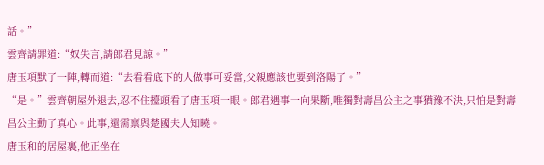話。”
雲齊請罪道:“奴失言,請郎君見諒。”
唐玉項默了一陣,轉而道:“去看看底下的人做事可妥當,父親應該也要到洛陽了。”
“是。”雲齊朝屋外退去,忍不住擡頭看了唐玉項一眼。郎君遇事一向果斷,唯獨對壽昌公主之事猶豫不決,只怕是對壽昌公主動了真心。此事,還需禀與楚國夫人知曉。
唐玉和的居屋裏,他正坐在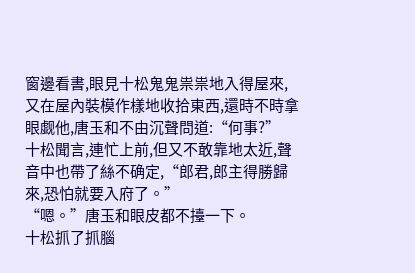窗邊看書,眼見十松鬼鬼祟祟地入得屋來,又在屋內裝模作樣地收拾東西,還時不時拿眼觑他,唐玉和不由沉聲問道:“何事?”
十松聞言,連忙上前,但又不敢靠地太近,聲音中也帶了絲不确定,“郎君,郎主得勝歸來,恐怕就要入府了。”
“嗯。”唐玉和眼皮都不擡一下。
十松抓了抓腦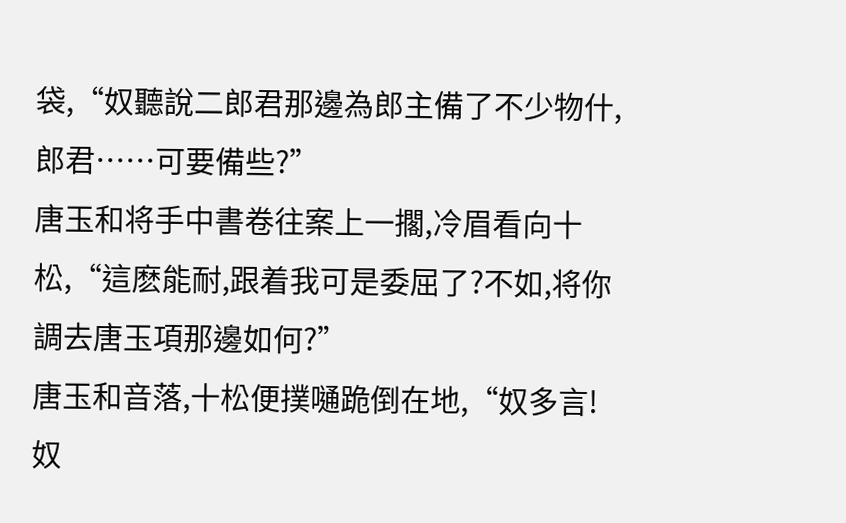袋,“奴聽說二郎君那邊為郎主備了不少物什,郎君……可要備些?”
唐玉和将手中書卷往案上一擱,冷眉看向十松,“這麽能耐,跟着我可是委屈了?不如,将你調去唐玉項那邊如何?”
唐玉和音落,十松便撲嗵跪倒在地,“奴多言!奴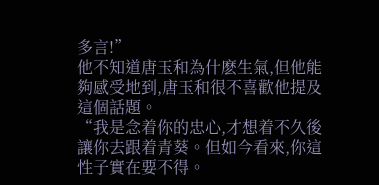多言!”
他不知道唐玉和為什麽生氣,但他能夠感受地到,唐玉和很不喜歡他提及這個話題。
“我是念着你的忠心,才想着不久後讓你去跟着青葵。但如今看來,你這性子實在要不得。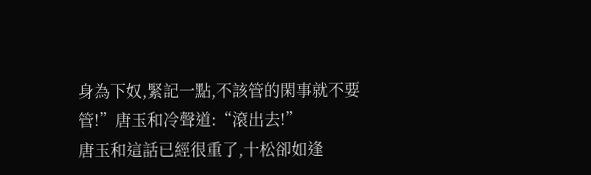身為下奴,緊記一點,不該管的閑事就不要管!”唐玉和冷聲道:“滾出去!”
唐玉和這話已經很重了,十松卻如逢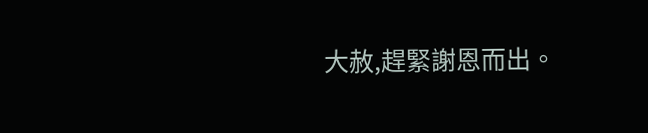大赦,趕緊謝恩而出。